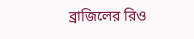ব্রাজিলের রিও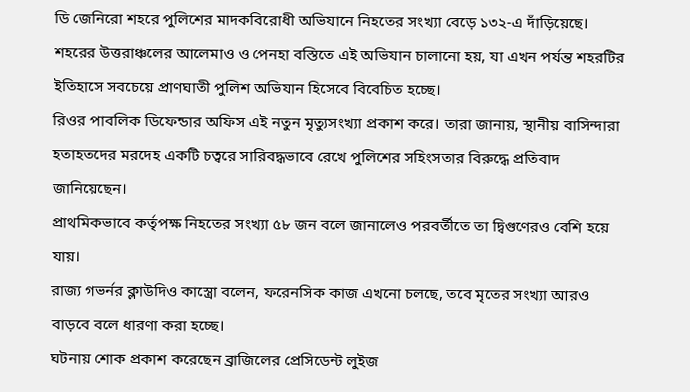ডি জেনিরো শহরে পুলিশের মাদকবিরোধী অভিযানে নিহতের সংখ্যা বেড়ে ১৩২-এ দাঁড়িয়েছে। শহরের উত্তরাঞ্চলের আলেমাও ও পেনহা বস্তিতে এই অভিযান চালানো হয়, যা এখন পর্যন্ত শহরটির ইতিহাসে সবচেয়ে প্রাণঘাতী পুলিশ অভিযান হিসেবে বিবেচিত হচ্ছে।
রিওর পাবলিক ডিফেন্ডার অফিস এই নতুন মৃত্যুসংখ্যা প্রকাশ করে। তারা জানায়, স্থানীয় বাসিন্দারা হতাহতদের মরদেহ একটি চত্বরে সারিবদ্ধভাবে রেখে পুলিশের সহিংসতার বিরুদ্ধে প্রতিবাদ জানিয়েছেন।
প্রাথমিকভাবে কর্তৃপক্ষ নিহতের সংখ্যা ৫৮ জন বলে জানালেও পরবর্তীতে তা দ্বিগুণেরও বেশি হয়ে যায়।
রাজ্য গভর্নর ক্লাউদিও কাস্ত্রো বলেন, ফরেনসিক কাজ এখনো চলছে, তবে মৃতের সংখ্যা আরও বাড়বে বলে ধারণা করা হচ্ছে।
ঘটনায় শোক প্রকাশ করেছেন ব্রাজিলের প্রেসিডেন্ট লুইজ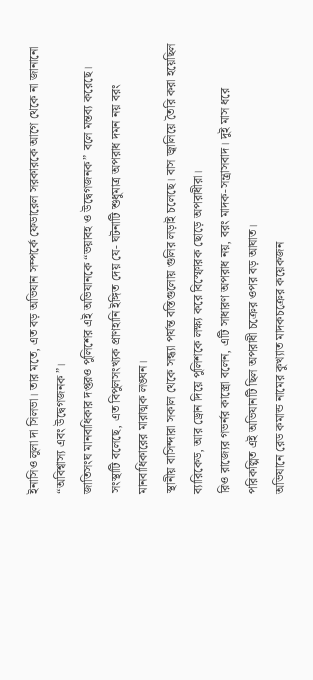ইনাসিও লুলা দা সিলভা। তার মতে, এত বড় অভিযান সম্পর্কে ফেডারেল সরকারকে আগে থেকে না জানানো “অবিশ্বাস্য এবং উদ্বেগজনক”।
জাতিসংঘ মানবাধিকার দপ্তরও পুলিশের এই অভিযানকে “ভয়াবহ ও উদ্বেগজনক” বলে মন্তব্য করেছে।
সংস্থাটি বলেছে, এত বিপুলসংখ্যক প্রাণহানি ইঙ্গিত দেয় যে- ঘটনাটি শুধুমাত্র অপরাধ দমন নয় বরং মানবাধিকারের মারাত্মক লঙ্ঘন।
স্থানীয় বাসিন্দারা সকাল থেকে সন্ধ্যা পর্যন্ত বস্তিগুলোয় গুলির লড়াই চলেছে। বাস জ্বালিয়ে তৈরি করা হয়েছিল ব্যারিকেড, আর ড্রোন দিয়ে পুলিশকে লক্ষ্য করে বিস্ফোরক ছোড়ে অপরাধীরা।
রিও রাজ্যের গভর্নর কাস্ত্রো বলেন, এটি সাধারণ অপরাধ নয়, বরং মাদক-সন্ত্রাসবাদ। দুই মাস ধরে পরিকল্পিত এই অভিযানটি ছিল অপরাধী চক্রের ওপর বড় আঘাত।
অভিযানে রেড কমান্ড নামের কুখ্যাত মাদকচক্রের কয়েকজন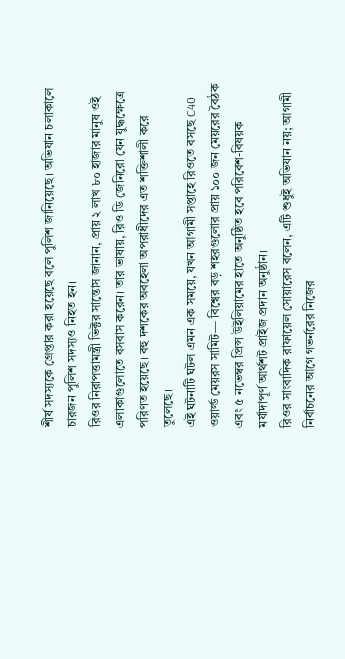শীর্ষ সদস্যকে গ্রেপ্তার করা হয়েছে বলে পুলিশ জানিয়েছে। অভিযান চলাকালে চারজন পুলিশ সদস্যও নিহত হন।
রিওর নিরাপত্তামন্ত্রী ভিক্টর সান্তোস জানান, প্রায় ২ লাখ ৮০ হাজার মানুষ ওই এলাকাগুলোতে বসবাস করেন। তার ভাষায়, রিও ডি জেনিরো যেন যুদ্ধক্ষেত্রে পরিণত হয়েছে। বহু দশকের অবহেলা অপরাধীদের এত শক্তিশালী করে তুলেছে।
এই ঘটনাটি ঘটল এমন এক সময়ে, যখন আগামী সপ্তাহে রিওতে বসছে C40 ওয়ার্ল্ড মেয়রস সামিট— বিশ্বের বড় শহরগুলোর প্রায় ১০০ জন মেয়রের বৈঠক এবং ৫ নভেম্বর প্রিন্স উইলিয়ামের হাতে অনুষ্ঠিত হবে পরিবেশ-বিষয়ক মর্যাদাপূর্ণ আর্থশট প্রাইজ প্রদান অনুষ্ঠান।
রিওর সাংবাদিক রাফায়েল সোয়ারেস বলেন, এটি শুধুই অভিযান নয়; আগামী নির্বাচনের আগে গভর্নরের নিজের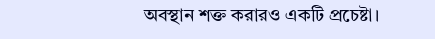অবস্থান শক্ত করারও একটি প্রচেষ্টা।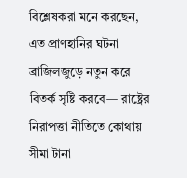বিশ্লেষকরা মনে করছেন, এত প্রাণহানির ঘটনা ব্রাজিলজুড়ে নতুন করে বিতর্ক সৃষ্টি করবে— রাষ্ট্রের নিরাপত্তা নীতিতে কোথায় সীমা টানা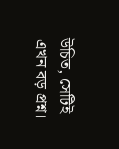উচিত, সেটিই এখন বড় প্রশ্ন।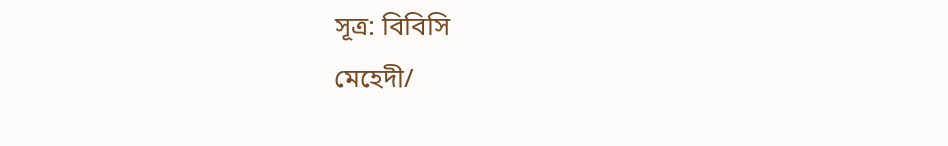সূত্র: বিবিসি
মেহেদী/